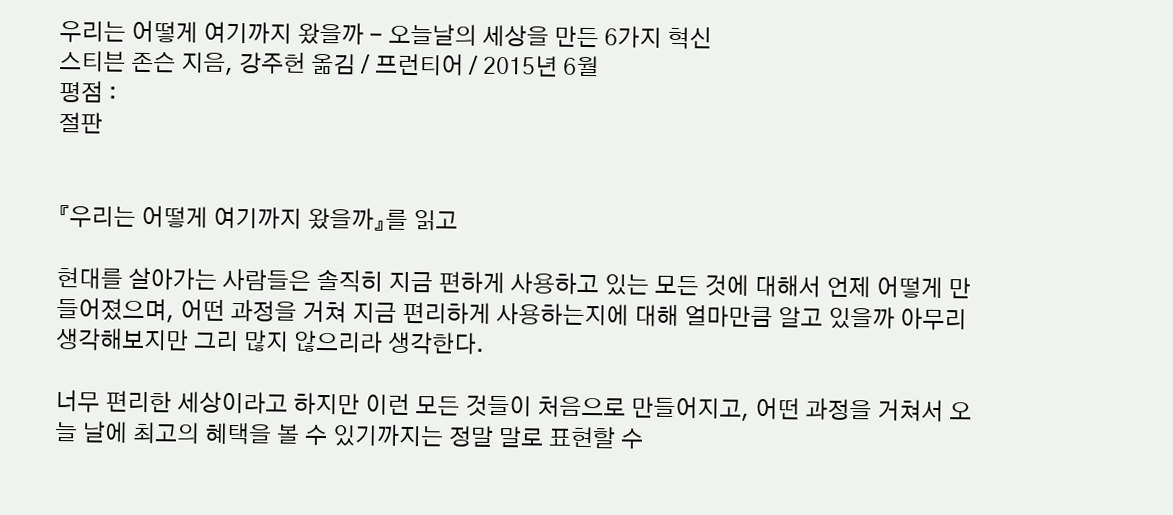우리는 어떻게 여기까지 왔을까 - 오늘날의 세상을 만든 6가지 혁신
스티븐 존슨 지음, 강주헌 옮김 / 프런티어 / 2015년 6월
평점 :
절판


『우리는 어떻게 여기까지 왔을까』를 읽고

현대를 살아가는 사람들은 솔직히 지금 편하게 사용하고 있는 모든 것에 대해서 언제 어떻게 만들어졌으며, 어떤 과정을 거쳐 지금 편리하게 사용하는지에 대해 얼마만큼 알고 있을까 아무리 생각해보지만 그리 많지 않으리라 생각한다.

너무 편리한 세상이라고 하지만 이런 모든 것들이 처음으로 만들어지고, 어떤 과정을 거쳐서 오늘 날에 최고의 혜택을 볼 수 있기까지는 정말 말로 표현할 수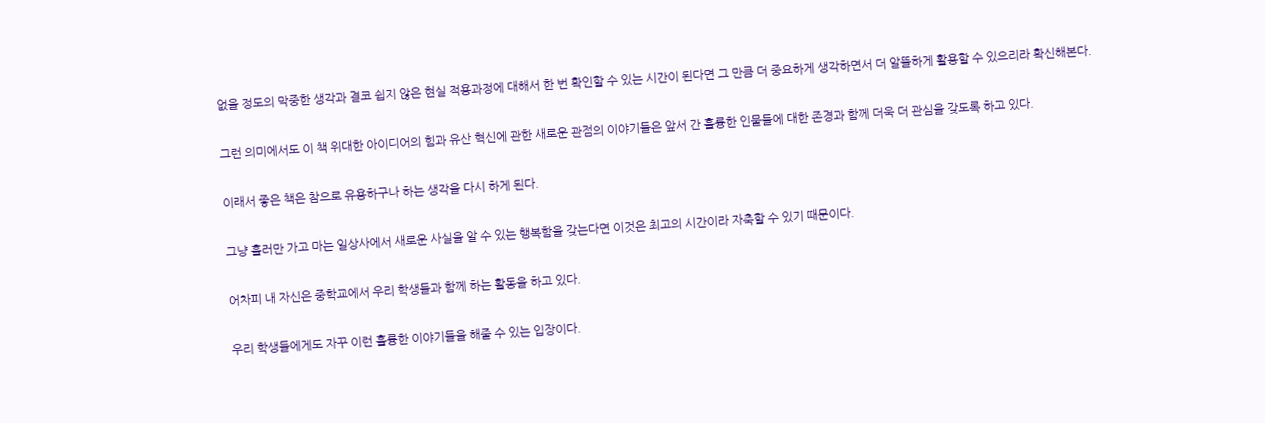없을 정도의 막중한 생각과 결코 쉽지 않은 현실 적용과정에 대해서 한 번 확인할 수 있는 시간이 된다면 그 만큼 더 중요하게 생각하면서 더 알뜰하게 활용할 수 있으리라 확신해본다.

그런 의미에서도 이 책 위대한 아이디어의 힘과 유산 혁신에 관한 새로운 관점의 이야기들은 앞서 간 훌륭한 인물들에 대한 존경과 함께 더욱 더 관심을 갖도록 하고 있다.

이래서 좋은 책은 참으로 유용하구나 하는 생각을 다시 하게 된다.

그냥 흘러만 가고 마는 일상사에서 새로운 사실을 알 수 있는 행복함을 갖는다면 이것은 최고의 시간이라 자축할 수 있기 때문이다.

어차피 내 자신은 중학교에서 우리 학생들과 함께 하는 활동을 하고 있다.

우리 학생들에게도 자꾸 이런 훌륭한 이야기들을 해줄 수 있는 입장이다.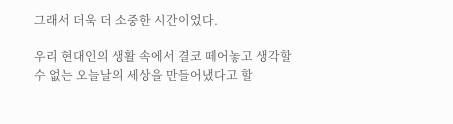그래서 더욱 더 소중한 시간이었다.

우리 현대인의 생활 속에서 결코 떼어놓고 생각할 수 없는 오늘날의 세상을 만들어냈다고 할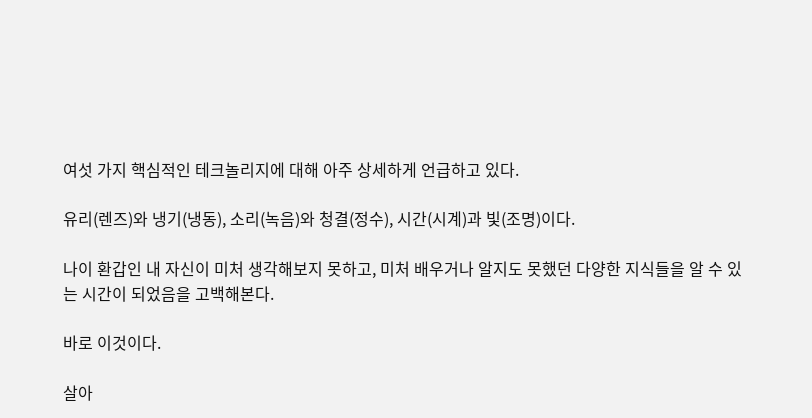여섯 가지 핵심적인 테크놀리지에 대해 아주 상세하게 언급하고 있다.

유리(렌즈)와 냉기(냉동), 소리(녹음)와 청결(정수), 시간(시계)과 빛(조명)이다.

나이 환갑인 내 자신이 미처 생각해보지 못하고, 미처 배우거나 알지도 못했던 다양한 지식들을 알 수 있는 시간이 되었음을 고백해본다.

바로 이것이다.

살아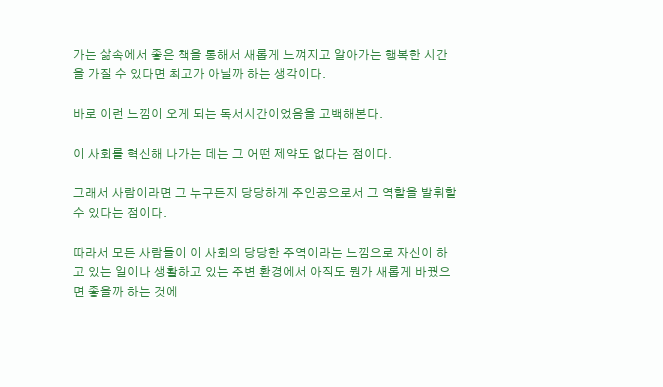가는 삶속에서 좋은 책을 통해서 새롭게 느껴지고 알아가는 행복한 시간을 가질 수 있다면 최고가 아닐까 하는 생각이다.

바로 이런 느낌이 오게 되는 독서시간이었음을 고백해본다.

이 사회를 혁신해 나가는 데는 그 어떤 제약도 없다는 점이다.

그래서 사람이라면 그 누구든지 당당하게 주인공으로서 그 역할을 발휘할 수 있다는 점이다.

따라서 모든 사람들이 이 사회의 당당한 주역이라는 느낌으로 자신이 하고 있는 일이나 생활하고 있는 주변 환경에서 아직도 뭔가 새롭게 바꿨으면 좋을까 하는 것에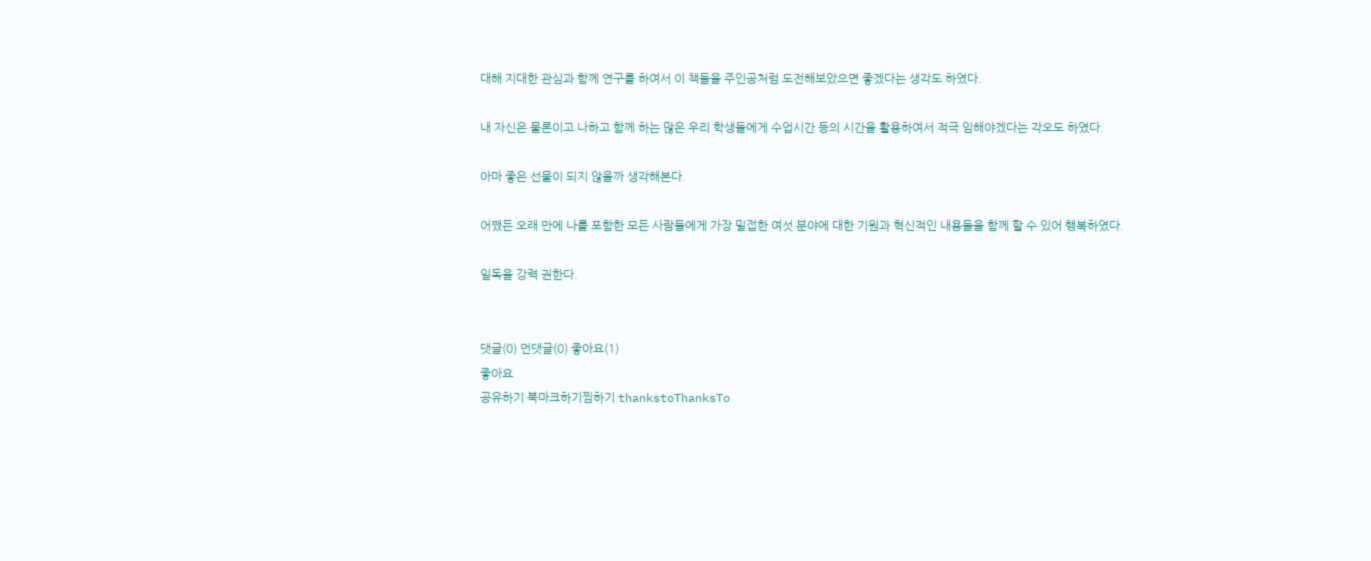대해 지대한 관심과 함께 연구를 하여서 이 책들을 주인공처럼 도전해보았으면 좋겠다는 생각도 하였다.

내 자신은 물론이고 나하고 함께 하는 많은 우리 학생들에게 수업시간 등의 시간을 활용하여서 적극 임해야겠다는 각오도 하였다.

아마 좋은 선물이 되지 않을까 생각해본다.

어쨌든 오래 만에 나를 포함한 모든 사람들에게 가장 밀접한 여섯 분야에 대한 기원과 혁신적인 내용들을 함께 할 수 있어 행복하였다.

일독을 강력 권한다.


댓글(0) 먼댓글(0) 좋아요(1)
좋아요
공유하기 북마크하기찜하기 thankstoThanksTo